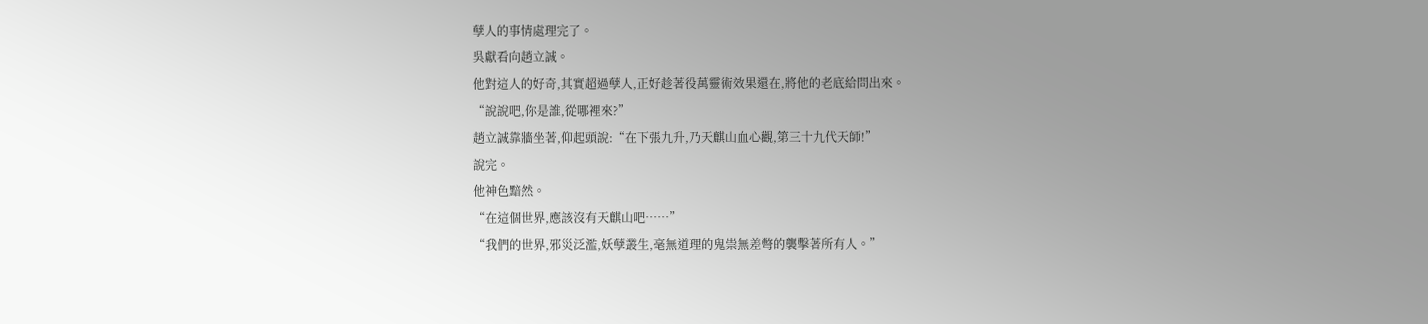孽人的事情處理完了。
吳獻看向趙立誠。
他對這人的好奇,其實超過孽人,正好趁著役萬靈術效果還在,將他的老底給問出來。
“說說吧,你是誰,從哪裡來?”
趙立誠靠牆坐著,仰起頭說:“在下張九升,乃天麒山血心觀,第三十九代天師!”
說完。
他神色黯然。
“在這個世界,應該沒有天麒山吧……”
“我們的世界,邪災泛濫,妖孽叢生,毫無道理的鬼祟無差彆的襲擊著所有人。”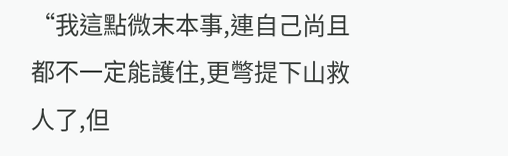“我這點微末本事,連自己尚且都不一定能護住,更彆提下山救人了,但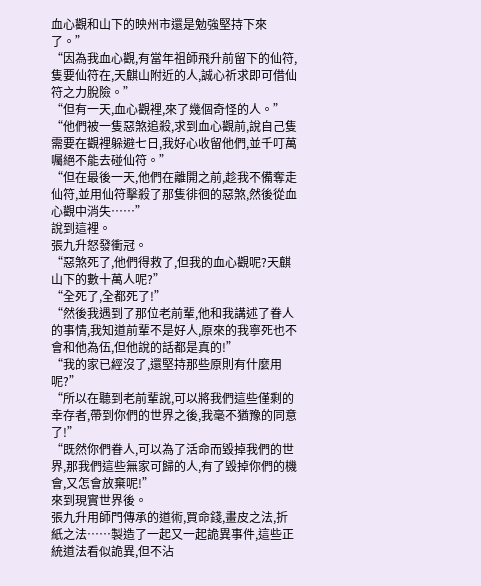血心觀和山下的映州市還是勉強堅持下來了。”
“因為我血心觀,有當年祖師飛升前留下的仙符,隻要仙符在,天麒山附近的人,誠心祈求即可借仙符之力脫險。”
“但有一天,血心觀裡,來了幾個奇怪的人。”
“他們被一隻惡煞追殺,求到血心觀前,說自己隻需要在觀裡躲避七日,我好心收留他們,並千叮萬囑絕不能去碰仙符。”
“但在最後一天,他們在離開之前,趁我不備奪走仙符,並用仙符擊殺了那隻徘徊的惡煞,然後從血心觀中消失……”
說到這裡。
張九升怒發衝冠。
“惡煞死了,他們得救了,但我的血心觀呢?天麒山下的數十萬人呢?”
“全死了,全都死了!”
“然後我遇到了那位老前輩,他和我講述了眷人的事情,我知道前輩不是好人,原來的我寧死也不會和他為伍,但他說的話都是真的!”
“我的家已經沒了,還堅持那些原則有什麼用呢?”
“所以在聽到老前輩說,可以將我們這些僅剩的幸存者,帶到你們的世界之後,我毫不猶豫的同意了!”
“既然你們眷人,可以為了活命而毀掉我們的世界,那我們這些無家可歸的人,有了毀掉你們的機會,又怎會放棄呢!”
來到現實世界後。
張九升用師門傳承的道術,買命錢,畫皮之法,折紙之法……製造了一起又一起詭異事件,這些正統道法看似詭異,但不沾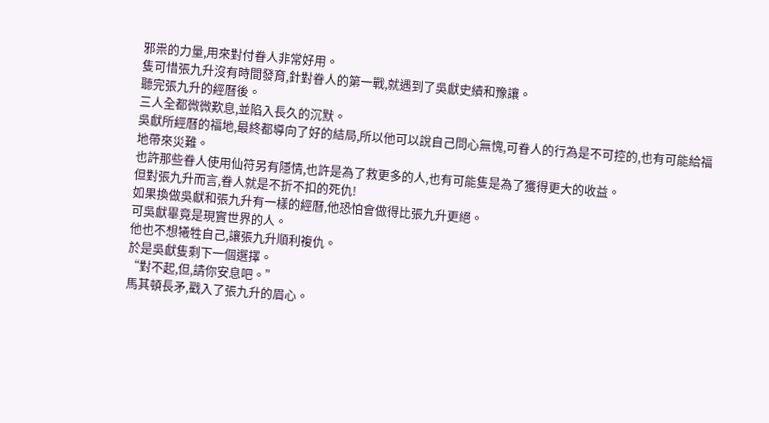邪祟的力量,用來對付眷人非常好用。
隻可惜張九升沒有時間發育,針對眷人的第一戰,就遇到了吳獻史績和豫讓。
聽完張九升的經曆後。
三人全都微微歎息,並陷入長久的沉默。
吳獻所經曆的福地,最終都導向了好的結局,所以他可以說自己問心無愧,可眷人的行為是不可控的,也有可能給福地帶來災難。
也許那些眷人使用仙符另有隱情,也許是為了救更多的人,也有可能隻是為了獲得更大的收益。
但對張九升而言,眷人就是不折不扣的死仇!
如果換做吳獻和張九升有一樣的經曆,他恐怕會做得比張九升更絕。
可吳獻畢竟是現實世界的人。
他也不想犧牲自己,讓張九升順利複仇。
於是吳獻隻剩下一個選擇。
“對不起,但,請你安息吧。”
馬其頓長矛,戳入了張九升的眉心。